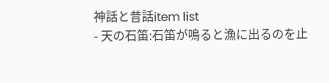神話と昔話item list
- 天の石笛:石笛が鳴ると漁に出るのを止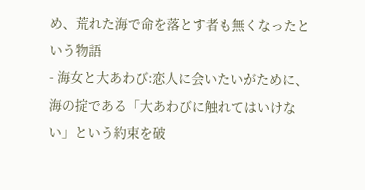め、荒れた海で命を落とす者も無くなったという物語
- 海女と大あわび:恋人に会いたいがために、海の掟である「大あわびに触れてはいけない」という約束を破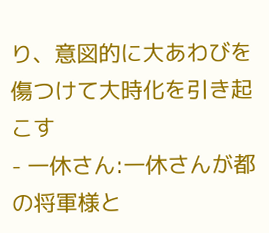り、意図的に大あわびを傷つけて大時化を引き起こす
- 一休さん:一休さんが都の将軍様と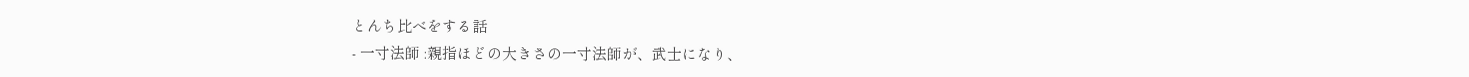とんち比べをする話
- 一寸法師 :親指ほどの大きさの一寸法師が、武士になり、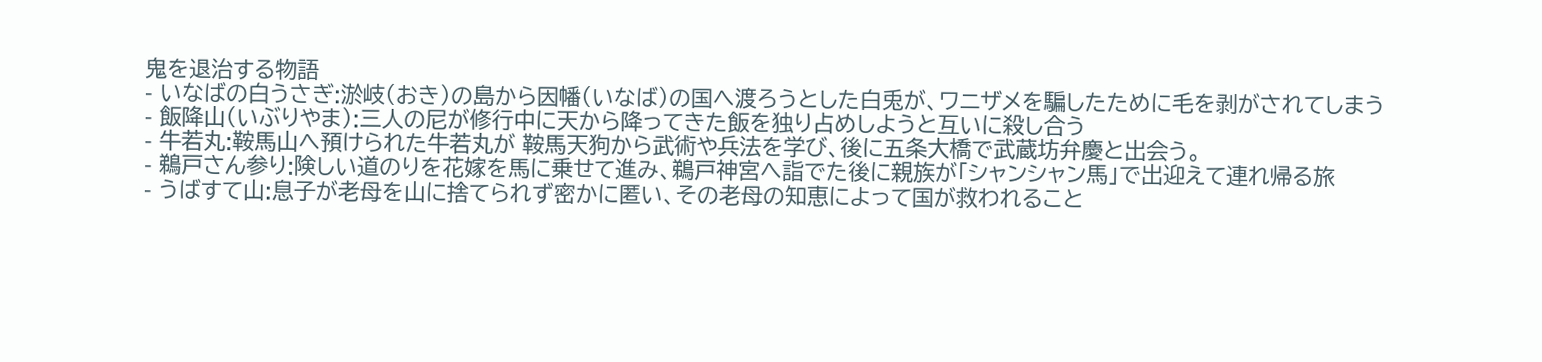鬼を退治する物語
- いなばの白うさぎ:淤岐(おき)の島から因幡(いなば)の国へ渡ろうとした白兎が、ワニザメを騙したために毛を剥がされてしまう
- 飯降山(いぶりやま):三人の尼が修行中に天から降ってきた飯を独り占めしようと互いに殺し合う
- 牛若丸:鞍馬山へ預けられた牛若丸が 鞍馬天狗から武術や兵法を学び、後に五条大橋で武蔵坊弁慶と出会う。
- 鵜戸さん参り:険しい道のりを花嫁を馬に乗せて進み、鵜戸神宮へ詣でた後に親族が「シャンシャン馬」で出迎えて連れ帰る旅
- うばすて山:息子が老母を山に捨てられず密かに匿い、その老母の知恵によって国が救われること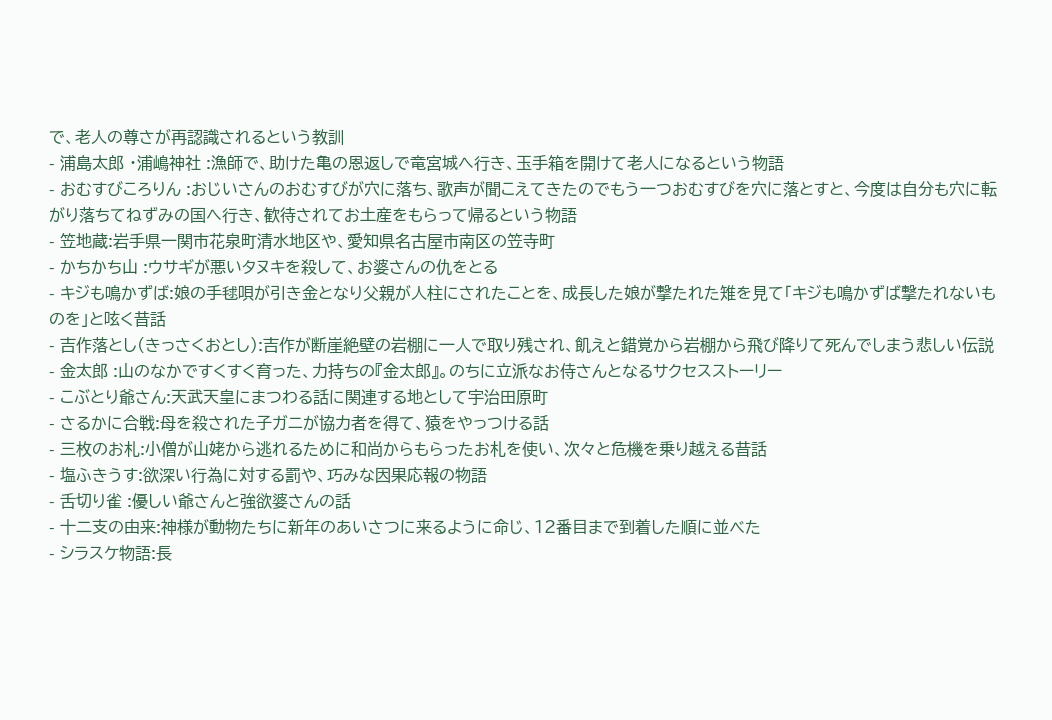で、老人の尊さが再認識されるという教訓
- 浦島太郎 ・浦嶋神社 :漁師で、助けた亀の恩返しで竜宮城へ行き、玉手箱を開けて老人になるという物語
- おむすびころりん :おじいさんのおむすびが穴に落ち、歌声が聞こえてきたのでもう一つおむすびを穴に落とすと、今度は自分も穴に転がり落ちてねずみの国へ行き、歓待されてお土産をもらって帰るという物語
- 笠地蔵:岩手県一関市花泉町清水地区や、愛知県名古屋市南区の笠寺町
- かちかち山 :ウサギが悪いタヌキを殺して、お婆さんの仇をとる
- キジも鳴かずば:娘の手毬唄が引き金となり父親が人柱にされたことを、成長した娘が撃たれた雉を見て「キジも鳴かずば撃たれないものを」と呟く昔話
- 吉作落とし(きっさくおとし):吉作が断崖絶壁の岩棚に一人で取り残され、飢えと錯覚から岩棚から飛び降りて死んでしまう悲しい伝説
- 金太郎 :山のなかですくすく育った、力持ちの『金太郎』。のちに立派なお侍さんとなるサクセスストーリー
- こぶとり爺さん:天武天皇にまつわる話に関連する地として宇治田原町
- さるかに合戦:母を殺された子ガニが協力者を得て、猿をやっつける話
- 三枚のお札:小僧が山姥から逃れるために和尚からもらったお札を使い、次々と危機を乗り越える昔話
- 塩ふきうす:欲深い行為に対する罰や、巧みな因果応報の物語
- 舌切り雀 :優しい爺さんと強欲婆さんの話
- 十二支の由来:神様が動物たちに新年のあいさつに来るように命じ、12番目まで到着した順に並べた
- シラスケ物語:長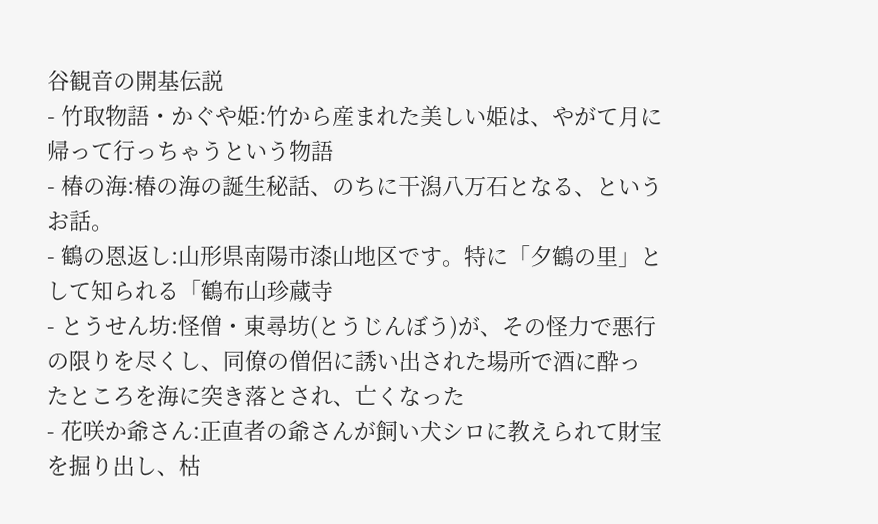谷観音の開基伝説
- 竹取物語・かぐや姫:竹から産まれた美しい姫は、やがて月に帰って行っちゃうという物語
- 椿の海:椿の海の誕生秘話、のちに干潟八万石となる、というお話。
- 鶴の恩返し:山形県南陽市漆山地区です。特に「夕鶴の里」として知られる「鶴布山珍蔵寺
- とうせん坊:怪僧・東尋坊(とうじんぼう)が、その怪力で悪行の限りを尽くし、同僚の僧侶に誘い出された場所で酒に酔ったところを海に突き落とされ、亡くなった
- 花咲か爺さん:正直者の爺さんが飼い犬シロに教えられて財宝を掘り出し、枯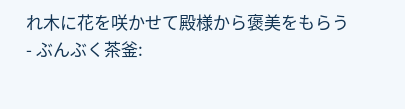れ木に花を咲かせて殿様から褒美をもらう
- ぶんぶく茶釜: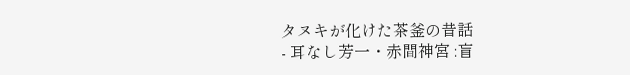タヌキが化けた茶釜の昔話
- 耳なし芳一・赤間神宮 :盲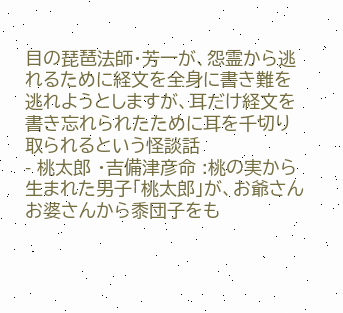目の琵琶法師・芳一が、怨霊から逃れるために経文を全身に書き難を逃れようとしますが、耳だけ経文を書き忘れられたために耳を千切り取られるという怪談話
- 桃太郎 ・吉備津彦命 :桃の実から生まれた男子「桃太郎」が、お爺さんお婆さんから黍団子をも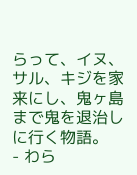らって、イヌ、サル、キジを家来にし、鬼ヶ島まで鬼を退治しに行く物語。
- わら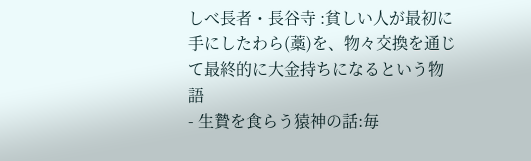しべ長者・長谷寺 :貧しい人が最初に手にしたわら(藁)を、物々交換を通じて最終的に大金持ちになるという物語
- 生贄を食らう猿神の話:毎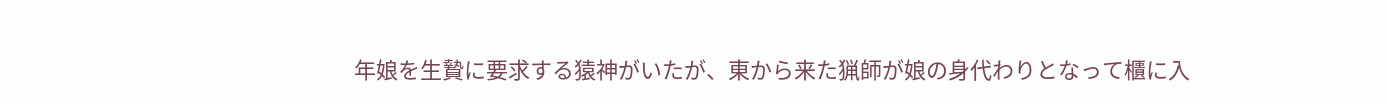年娘を生贄に要求する猿神がいたが、東から来た猟師が娘の身代わりとなって櫃に入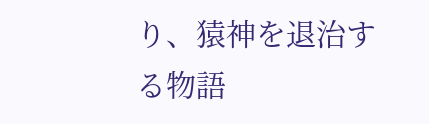り、猿神を退治する物語